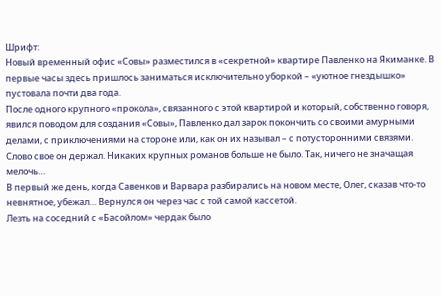Шрифт:
Новый временный офис «Совы» разместился в «секретной» квартире Павленко на Якиманке. В первые часы здесь пришлось заниматься исключительно уборкой – «уютное гнездышко» пустовала почти два года.
После одного крупного «прокола», связанного с этой квартирой и который, собственно говоря, явился поводом для создания «Совы», Павленко дал зарок покончить со своими амурными делами, с приключениями на стороне или, как он их называл – с потусторонними связями. Слово свое он держал. Никаких крупных романов больше не было. Так, ничего не значащая мелочь…
В первый же день, когда Савенков и Варвара разбирались на новом месте, Олег, сказав что-то невнятное, убежал… Вернулся он через час с той самой кассетой.
Лезть на соседний с «Басойлом» чердак было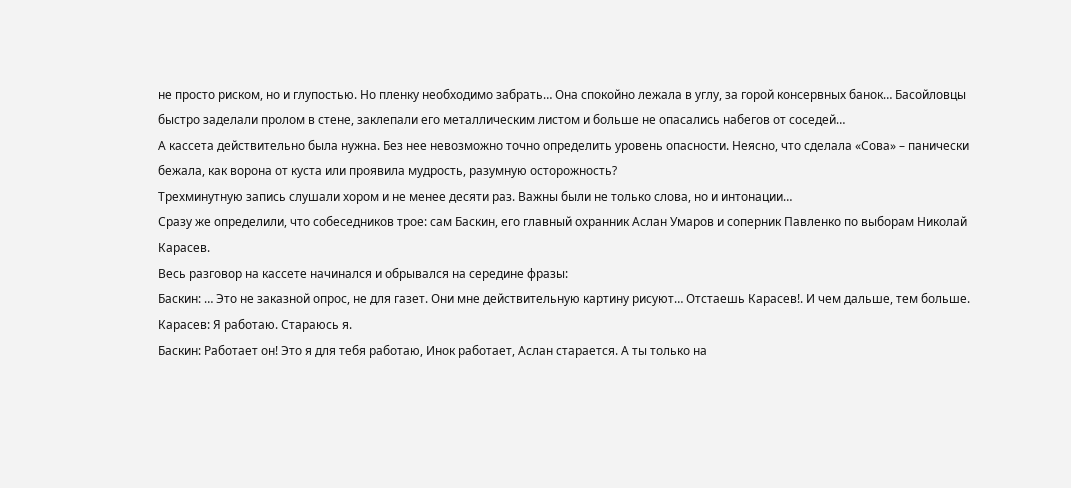не просто риском, но и глупостью. Но пленку необходимо забрать… Она спокойно лежала в углу, за горой консервных банок… Басойловцы быстро заделали пролом в стене, заклепали его металлическим листом и больше не опасались набегов от соседей…
А кассета действительно была нужна. Без нее невозможно точно определить уровень опасности. Неясно, что сделала «Сова» – панически бежала, как ворона от куста или проявила мудрость, разумную осторожность?
Трехминутную запись слушали хором и не менее десяти раз. Важны были не только слова, но и интонации…
Сразу же определили, что собеседников трое: сам Баскин, его главный охранник Аслан Умаров и соперник Павленко по выборам Николай Карасев.
Весь разговор на кассете начинался и обрывался на середине фразы:
Баскин: … Это не заказной опрос, не для газет. Они мне действительную картину рисуют… Отстаешь Карасев!. И чем дальше, тем больше.
Карасев: Я работаю. Стараюсь я.
Баскин: Работает он! Это я для тебя работаю, Инок работает, Аслан старается. А ты только на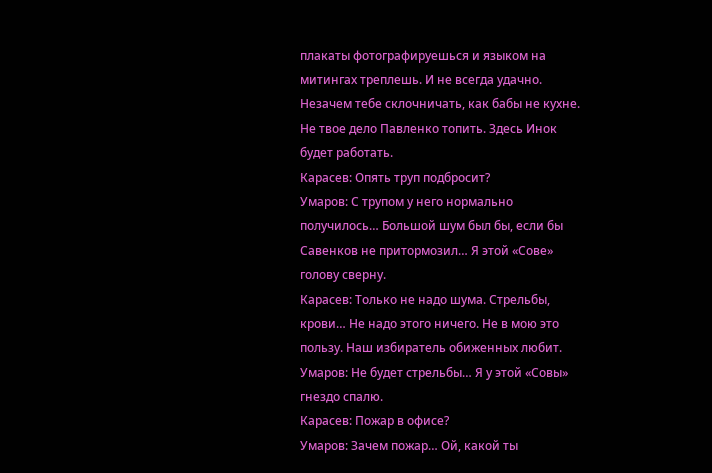плакаты фотографируешься и языком на митингах треплешь. И не всегда удачно. Незачем тебе склочничать, как бабы не кухне. Не твое дело Павленко топить. Здесь Инок будет работать.
Карасев: Опять труп подбросит?
Умаров: С трупом у него нормально получилось… Большой шум был бы, если бы Савенков не притормозил… Я этой «Сове» голову сверну.
Карасев: Только не надо шума. Стрельбы, крови… Не надо этого ничего. Не в мою это пользу. Наш избиратель обиженных любит.
Умаров: Не будет стрельбы… Я у этой «Совы» гнездо спалю.
Карасев: Пожар в офисе?
Умаров: Зачем пожар… Ой, какой ты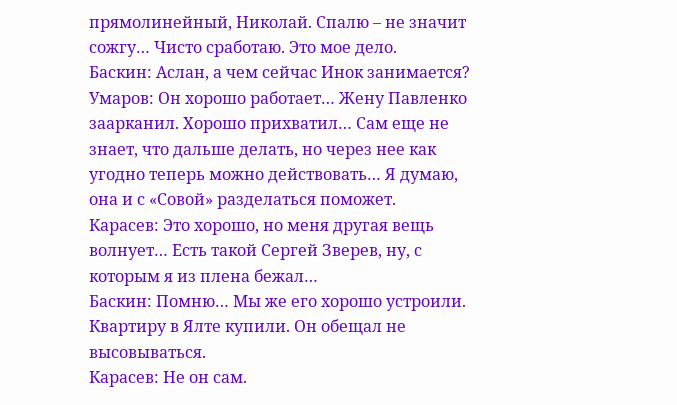прямолинейный, Николай. Спалю – не значит сожгу… Чисто сработаю. Это мое дело.
Баскин: Аслан, а чем сейчас Инок занимается?
Умаров: Он хорошо работает… Жену Павленко заарканил. Хорошо прихватил… Сам еще не знает, что дальше делать, но через нее как угодно теперь можно действовать… Я думаю, она и с «Совой» разделаться поможет.
Карасев: Это хорошо, но меня другая вещь волнует… Есть такой Сергей Зверев, ну, с которым я из плена бежал…
Баскин: Помню… Мы же его хорошо устроили. Квартиру в Ялте купили. Он обещал не высовываться.
Карасев: Не он сам.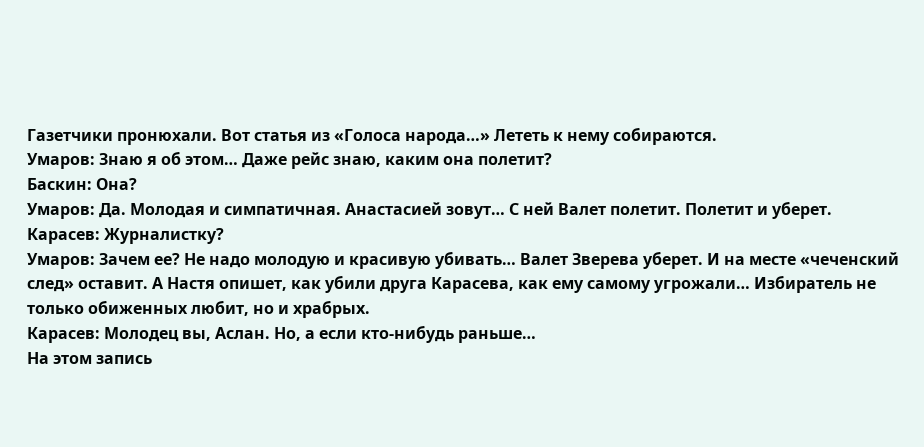Газетчики пронюхали. Вот статья из «Голоса народа…» Лететь к нему собираются.
Умаров: Знаю я об этом… Даже рейс знаю, каким она полетит?
Баскин: Она?
Умаров: Да. Молодая и симпатичная. Анастасией зовут… С ней Валет полетит. Полетит и уберет.
Карасев: Журналистку?
Умаров: Зачем ее? Не надо молодую и красивую убивать… Валет Зверева уберет. И на месте «чеченский след» оставит. А Настя опишет, как убили друга Карасева, как ему самому угрожали… Избиратель не только обиженных любит, но и храбрых.
Карасев: Молодец вы, Аслан. Но, а если кто-нибудь раньше…
На этом запись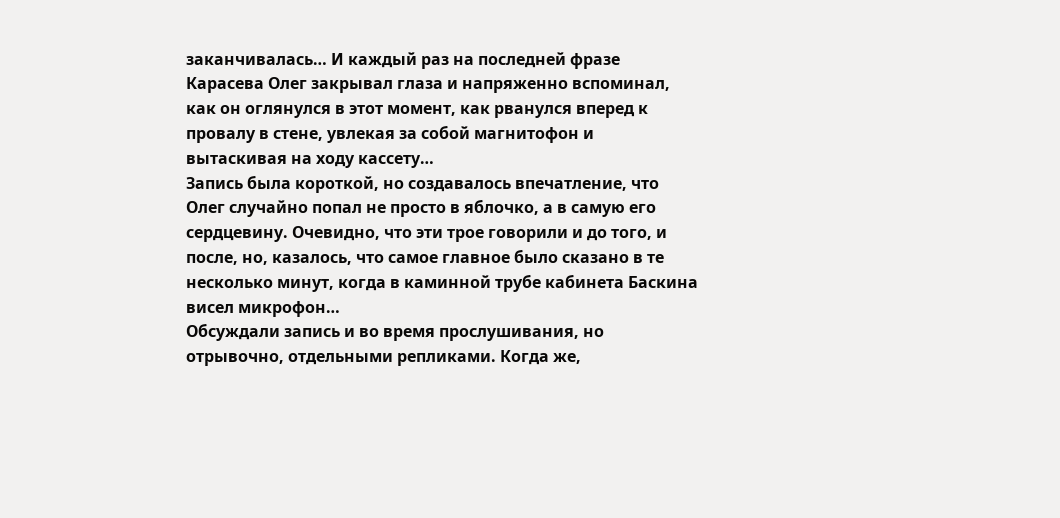заканчивалась… И каждый раз на последней фразе Карасева Олег закрывал глаза и напряженно вспоминал, как он оглянулся в этот момент, как рванулся вперед к провалу в стене, увлекая за собой магнитофон и вытаскивая на ходу кассету…
Запись была короткой, но создавалось впечатление, что Олег случайно попал не просто в яблочко, а в самую его сердцевину. Очевидно, что эти трое говорили и до того, и после, но, казалось, что самое главное было сказано в те несколько минут, когда в каминной трубе кабинета Баскина висел микрофон…
Обсуждали запись и во время прослушивания, но отрывочно, отдельными репликами. Когда же,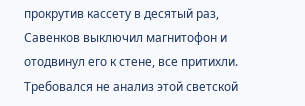прокрутив кассету в десятый раз, Савенков выключил магнитофон и отодвинул его к стене, все притихли. Требовался не анализ этой светской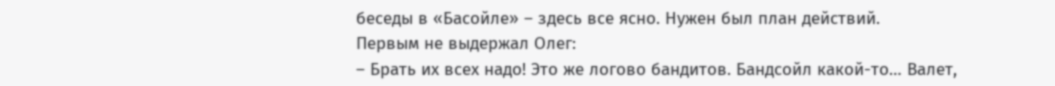беседы в «Басойле» – здесь все ясно. Нужен был план действий.
Первым не выдержал Олег:
– Брать их всех надо! Это же логово бандитов. Бандсойл какой-то… Валет,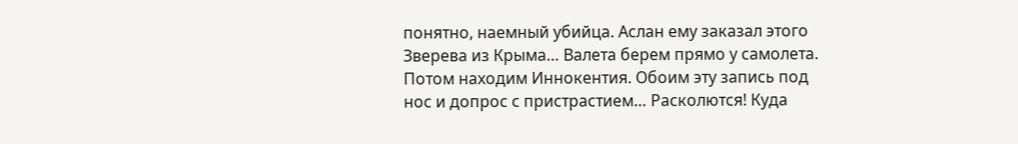понятно, наемный убийца. Аслан ему заказал этого Зверева из Крыма… Валета берем прямо у самолета. Потом находим Иннокентия. Обоим эту запись под нос и допрос с пристрастием… Расколются! Куда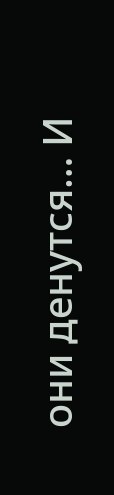они денутся… И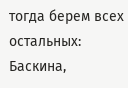тогда берем всех остальных: Баскина,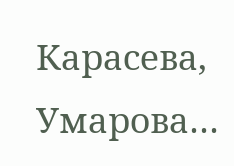Карасева, Умарова…